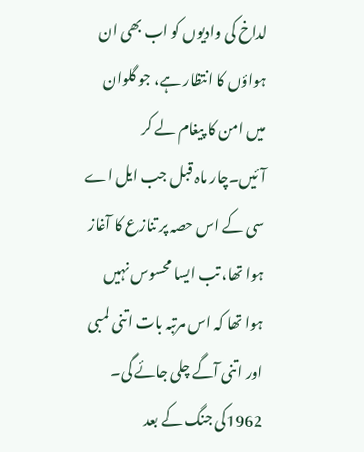لداخ کی وادیوں کو اب بھی ان ہواؤں کا انتظار ہے، جو گلوان میں امن کا پیغام لے کر آئیں۔چار ماہ قبل جب ایل اے سی کے اس حصہ پر تنازع کا آغاز ہوا تھا، تب ایسا محسوس نہیں ہوا تھا کہ اس مرتبہ بات اتنی لمبی اور اتنی آگے چلی جائے گی۔ 1962کی جنگ کے بعد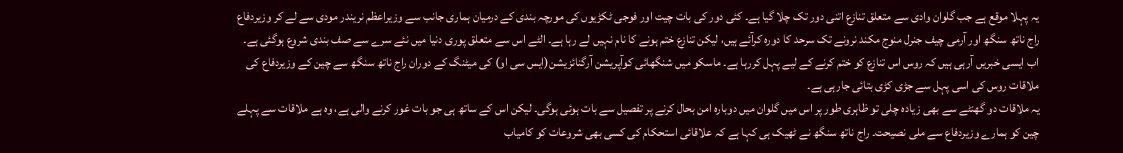یہ پہلا موقع ہے جب گلوان وادی سے متعلق تنازع اتنی دور تک چلا گیا ہے۔ کئی دور کی بات چیت اور فوجی ٹکڑیوں کی مورچہ بندی کے درمیان ہماری جانب سے وزیراعظم نریندر مودی سے لے کر وزیردفاع راج ناتھ سنگھ اور آرمی چیف جنرل منوج مکند نرونے تک سرحد کا دورہ کرآئے ہیں، لیکن تنازع ختم ہونے کا نام نہیں لے رہا ہے۔ الٹے اس سے متعلق پوری دنیا میں نئے سرے سے صف بندی شروع ہوگئی ہے۔ اب ایسی خبریں آرہی ہیں کہ روس اس تنازع کو ختم کرنے کے لیے پہل کررہا ہے۔ ماسکو میں شنگھائی کوآپریشن آرگنائزیشن(ایس سی او) کی میٹنگ کے دوران راج ناتھ سنگھ سے چین کے وزیردفاع کی ملاقات روس کی اسی پہل سے جڑی کڑی بتائی جارہی ہے۔
یہ ملاقات دو گھنٹے سے بھی زیادہ چلی تو ظاہری طور پر اس میں گلوان میں دوبارہ امن بحال کرنے پر تفصیل سے بات ہوئی ہوگی۔ لیکن اس کے ساتھ ہی جو بات غور کرنے والی ہے، وہ ہے ملاقات سے پہلے چین کو ہمارے وزیردفاع سے ملی نصیحت۔ راج ناتھ سنگھ نے ٹھیک ہی کہا ہے کہ علاقائی استحکام کی کسی بھی شروعات کو کامیاب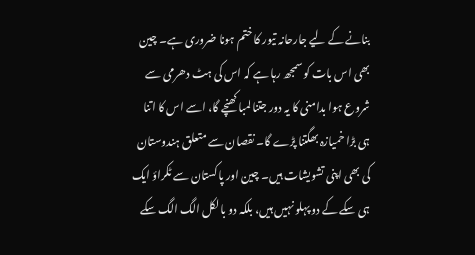بنانے کے لیے جارحانہ تیور کا ختم ہونا ضروری ہے۔ چین بھی اس بات کو سمجھ رہا ہے کہ اس کی ہٹ دھرمی سے شروع ہوا بدامنی کا یہ دور جتنا لمبا کھنچے گا، اسے اس کا اتنا ہی بڑا خمیازہ بھگتنا پڑے گا۔ نقصان سے متعلق ہندوستان کی بھی اپنی تشویشات ہیں۔ چین اور پاکستان سے ٹکراؤ ایک ہی سکے کے دو پہلو نہیں ہیں، بلکہ دو بالکل الگ الگ سکے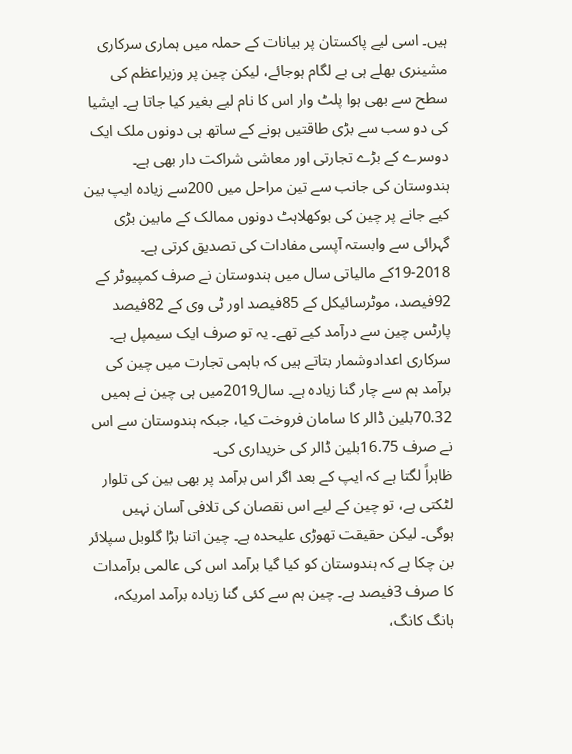ہیں۔ اسی لیے پاکستان پر بیانات کے حملہ میں ہماری سرکاری مشینری بھلے ہی بے لگام ہوجائے، لیکن چین پر وزیراعظم کی سطح سے بھی ہوا پلٹ وار اس کا نام لیے بغیر کیا جاتا ہے۔ ایشیا کی دو سب سے بڑی طاقتیں ہونے کے ساتھ ہی دونوں ملک ایک دوسرے کے بڑے تجارتی اور معاشی شراکت دار بھی ہے۔
ہندوستان کی جانب سے تین مراحل میں 200سے زیادہ ایپ بین کیے جانے پر چین کی بوکھلاہٹ دونوں ممالک کے مابین بڑی گہرائی سے وابستہ آپسی مفادات کی تصدیق کرتی ہے۔ 2018-19کے مالیاتی سال میں ہندوستان نے صرف کمپیوٹر کے 92فیصد، موٹرسائیکل کے 85فیصد اور ٹی وی کے 82فیصد پارٹس چین سے درآمد کیے تھے۔ یہ تو صرف ایک سیمپل ہے۔ سرکاری اعدادوشمار بتاتے ہیں کہ باہمی تجارت میں چین کی برآمد ہم سے چار گنا زیادہ ہے۔ سال2019میں ہی چین نے ہمیں 70.32بلین ڈالر کا سامان فروخت کیا، جبکہ ہندوستان سے اس نے صرف 16.75بلین ڈالر کی خریداری کی۔
ظاہراً لگتا ہے کہ ایپ کے بعد اگر اس برآمد پر بھی بین کی تلوار لٹکتی ہے، تو چین کے لیے اس نقصان کی تلافی آسان نہیں ہوگی۔ لیکن حقیقت تھوڑی علیحدہ ہے۔ چین اتنا بڑا گلوبل سپلائر بن چکا ہے کہ ہندوستان کو کیا گیا برآمد اس کی عالمی برآمدات کا صرف 3فیصد ہے۔ چین ہم سے کئی گنا زیادہ برآمد امریکہ، ہانگ کانگ،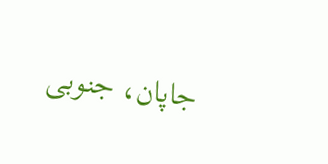جاپان، جنوبی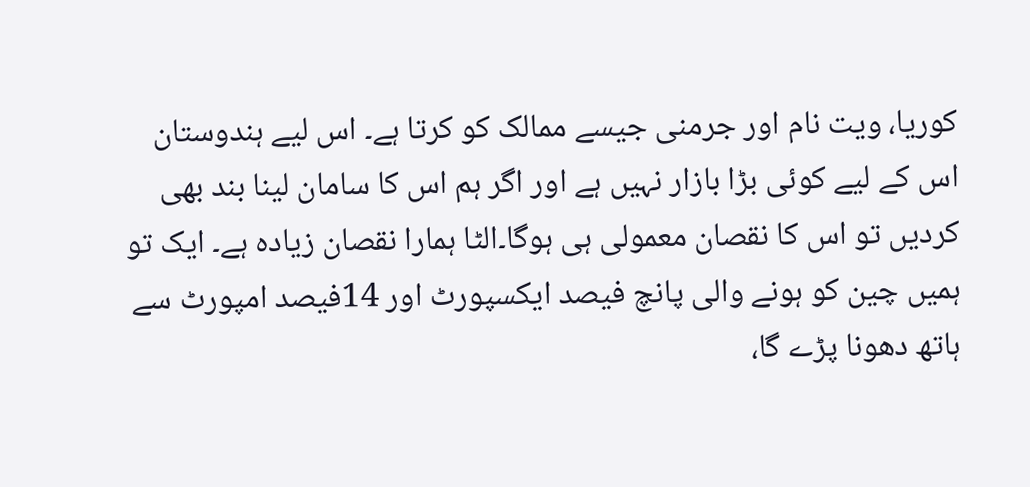کوریا، ویت نام اور جرمنی جیسے ممالک کو کرتا ہے۔ اس لیے ہندوستان اس کے لیے کوئی بڑا بازار نہیں ہے اور اگر ہم اس کا سامان لینا بند بھی کردیں تو اس کا نقصان معمولی ہی ہوگا۔الٹا ہمارا نقصان زیادہ ہے۔ ایک تو ہمیں چین کو ہونے والی پانچ فیصد ایکسپورٹ اور 14فیصد امپورٹ سے ہاتھ دھونا پڑے گا،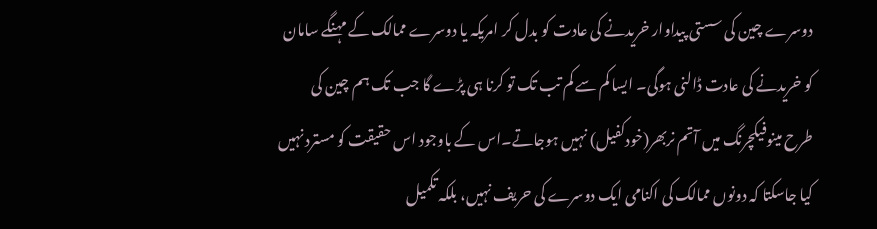دوسرے چین کی سستی پیداوار خریدنے کی عادت کو بدل کر امریکہ یا دوسرے ممالک کے مہنگے سامان کو خریدنے کی عادت ڈالنی ہوگی۔ ایسا کم سے کم تب تک تو کرنا ہی پڑے گا جب تک ہم چین کی طرح مینوفیکچرنگ میں آتم نربھر(خودکفیل) نہیں ہوجاتے۔اس کے باوجود اس حقیقت کو مسترد نہیں کیا جاسکتا کہ دونوں ممالک کی اکنامی ایک دوسرے کی حریف نہیں، بلکہ تکمیل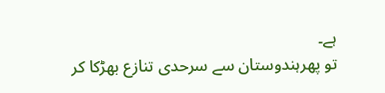ہے۔
تو پھرہندوستان سے سرحدی تنازع بھڑکا کر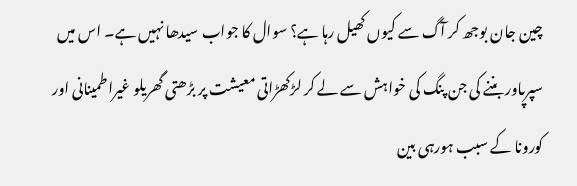چین جان بوجھ کر آگ سے کیوں کھیل رہا ہے؟ سوال کا جواب سیدھا نہیں ہے۔ اس میں سپرپاور بننے کی جن پنگ کی خواہش سے لے کر لڑکھڑاتی معیشت پر بڑھتی گھریلو غیراطمینانی اور کورونا کے سبب ہورہی بین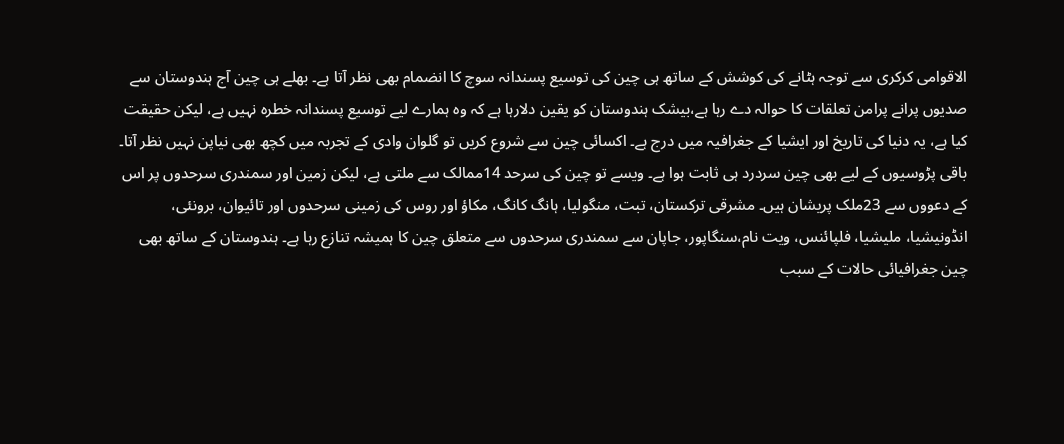الاقوامی کرکری سے توجہ ہٹانے کی کوشش کے ساتھ ہی چین کی توسیع پسندانہ سوچ کا انضمام بھی نظر آتا ہے۔ بھلے ہی چین آج ہندوستان سے صدیوں پرانے پرامن تعلقات کا حوالہ دے رہا ہے،بیشک ہندوستان کو یقین دلارہا ہے کہ وہ ہمارے لیے توسیع پسندانہ خطرہ نہیں ہے، لیکن حقیقت کیا ہے، یہ دنیا کی تاریخ اور ایشیا کے جغرافیہ میں درج ہے۔ اکسائی چین سے شروع کریں تو گلوان وادی کے تجربہ میں کچھ بھی نیاپن نہیں نظر آتا۔ باقی پڑوسیوں کے لیے بھی چین سردرد ہی ثابت ہوا ہے۔ ویسے تو چین کی سرحد 14ممالک سے ملتی ہے، لیکن زمین اور سمندری سرحدوں پر اس کے دعووں سے 23ملک پریشان ہیں۔ مشرقی ترکستان، تبت، منگولیا، ہانگ کانگ، مکاؤ اور روس کی زمینی سرحدوں اور تائیوان، برونئی، انڈونیشیا، ملیشیا، فلپائنس، ویت نام،سنگاپور، جاپان سے سمندری سرحدوں سے متعلق چین کا ہمیشہ تنازع رہا ہے۔ ہندوستان کے ساتھ بھی چین جغرافیائی حالات کے سبب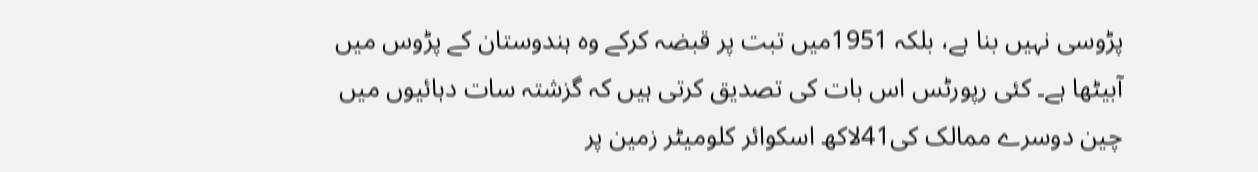پڑوسی نہیں بنا ہے، بلکہ 1951میں تبت پر قبضہ کرکے وہ ہندوستان کے پڑوس میں آبیٹھا ہے۔ کئی رپورٹس اس بات کی تصدیق کرتی ہیں کہ گزشتہ سات دہائیوں میں چین دوسرے ممالک کی41لاکھ اسکوائر کلومیٹر زمین پر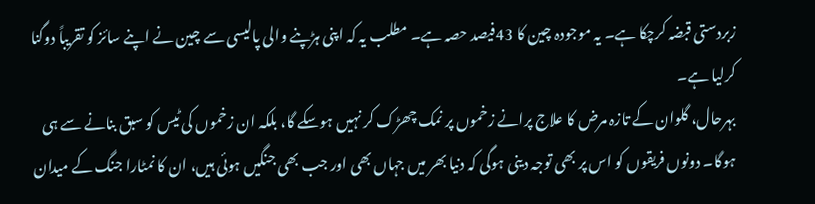زبردستی قبضہ کرچکا ہے۔ یہ موجودہ چین کا 43فیصد حصہ ہے۔ مطلب یہ کہ اپنی ہڑپنے والی پالیسی سے چین نے اپنے سائز کو تقریباً دوگنا کرلیا ہے۔
بہرحال، گلوان کے تازہ مرض کا علاج پرانے زخموں پر نمک چھڑک کر نہیں ہوسکے گا، بلکہ ان زخموں کی ٹیس کو سبق بنانے سے ہی ہوگا۔ دونوں فریقوں کو اس پر بھی توجہ دینی ہوگی کہ دنیا بھر میں جہاں بھی اور جب بھی جنگیں ہوئی ہیں، ان کا نمٹارا جنگ کے میدان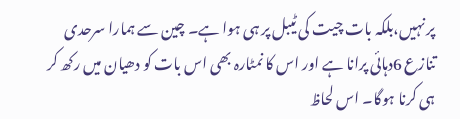پر نہیں،بلکہ بات چیت کی ٹیبل پر ہی ہوا ہے۔ چین سے ہمارا سرحدی تنازع 6دہائی پرانا ہے اور اس کا نمٹارہ بھی اس بات کو دھیان میں رکھ کر ہی کرنا ہوگا۔ اس لحاظ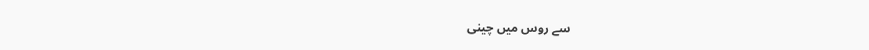سے روس میں چینی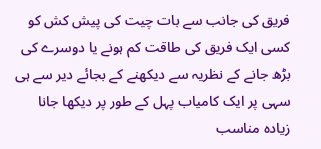فریق کی جانب سے بات چیت کی پیش کش کو کسی ایک فریق کی طاقت کم ہونے یا دوسرے کی بڑھ جانے کے نظریہ سے دیکھنے کے بجائے دیر سے ہی سہی پر ایک کامیاب پہل کے طور پر دیکھا جانا زیادہ مناسب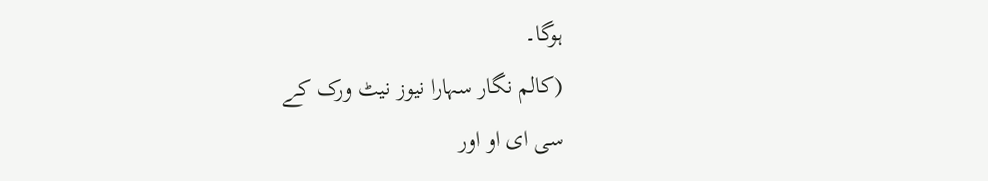ہوگا۔
(کالم نگار سہارا نیوز نیٹ ورک کے
سی ای او اور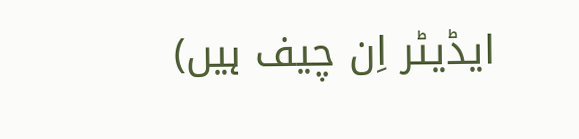ایڈیٹر اِن چیف ہیں)